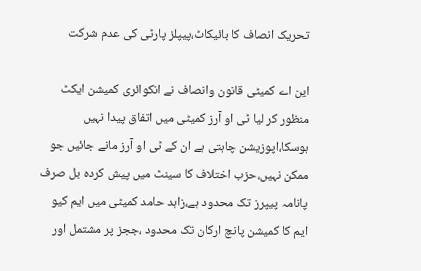تحریک انصاف کا بائیکاٹ،پیپلز پارٹی کی عدم شرکت

این اے کمیٹی قانون وانصاف نے انکوائری کمیشن ایکٹ منظور کر لیا ٹی او آرز کمیٹی میں اتفاق پیدا نہیں ہوسکا،اپوزیشن چاہتی ہے ان کے ٹی او آرز مانے جائیں جو ممکن نہیں،حزب اختلاف کا سینٹ میں پیش کردہ بل صرف پانامہ پیپرز تک محدود ہے،زاہد حامد کمیٹی میں ایم کیو ایم کا کمیشن پانچ ارکان تک محدود ،ججز پر مشتمل اور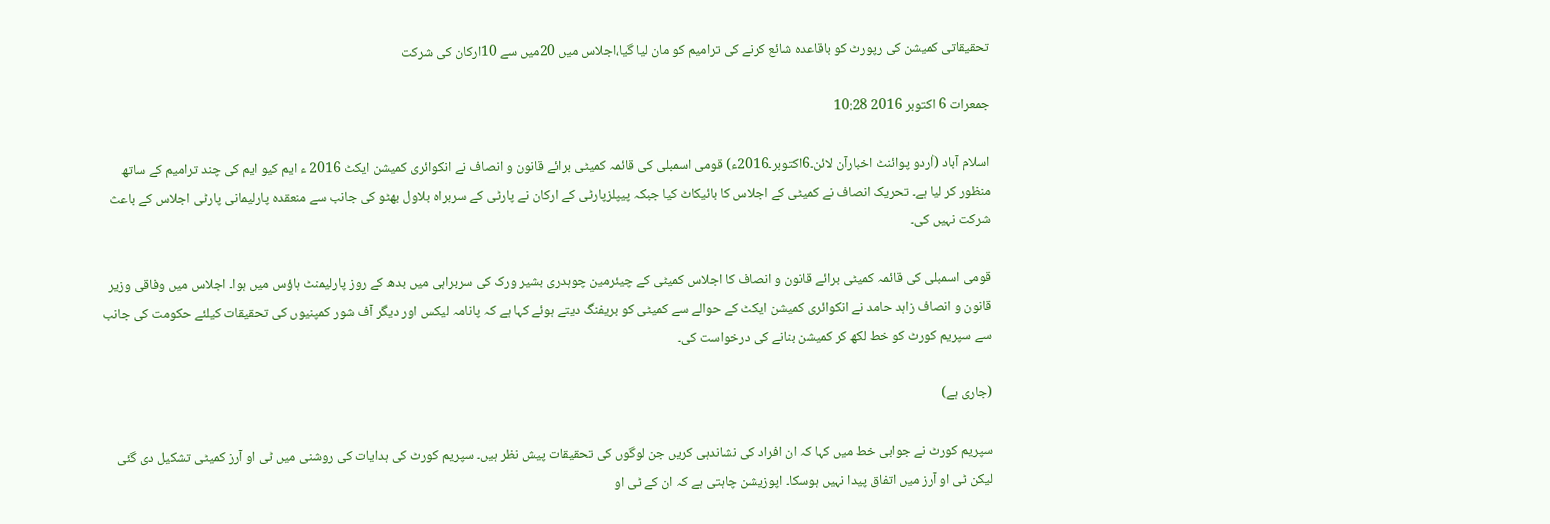تحقیقاتی کمیشن کی رپورٹ کو باقاعدہ شائع کرنے کی ترامیم کو مان لیا گیا،اجلاس میں 20میں سے 10ارکان کی شرکت

جمعرات 6 اکتوبر 2016 10:28

اسلام آباد (اُردو پوائنٹ اخبارآن لائن۔6اکتوبر۔2016ء) قومی اسمبلی کی قائمہ کمیٹی برائے قانون و انصاف نے انکوائری کمیشن ایکٹ 2016 ء ایم کیو ایم کی چند ترامیم کے ساتھ منظور کر لیا ہے۔ تحریک انصاف نے کمیٹی کے اجلاس کا بائیکاٹ کیا جبکہ پیپلزپارٹی کے ارکان نے پارٹی کے سربراہ بلاول بھٹو کی جانب سے منعقدہ پارلیمانی پارٹی اجلاس کے باعث شرکت نہیں کی۔

قومی اسمبلی کی قائمہ کمیٹی برائے قانون و انصاف کا اجلاس کمیٹی کے چیئرمین چوہدری بشیر ورک کی سربراہی میں بدھ کے روز پارلیمنٹ ہاؤس میں ہوا۔ اجلاس میں وفاقی وزیر قانون و انصاف زاہد حامد نے انکوائری کمیشن ایکٹ کے حوالے سے کمیٹی کو بریفنگ دیتے ہوئے کہا ہے کہ پانامہ لیکس اور دیگر آف شور کمپنیوں کی تحقیقات کیلئے حکومت کی جانب سے سپریم کورٹ کو خط لکھ کر کمیشن بنانے کی درخواست کی۔

(جاری ہے)

سپریم کورٹ نے جوابی خط میں کہا کہ ان افراد کی نشاندہی کریں جن لوگوں کی تحقیقات پیش نظر ہیں۔ سپریم کورٹ کی ہدایات کی روشنی میں ٹی او آرز کمیٹی تشکیل دی گئی لیکن ٹی او آرز میں اتفاق پیدا نہیں ہوسکا۔ اپوزیشن چاہتی ہے کہ ان کے ٹی او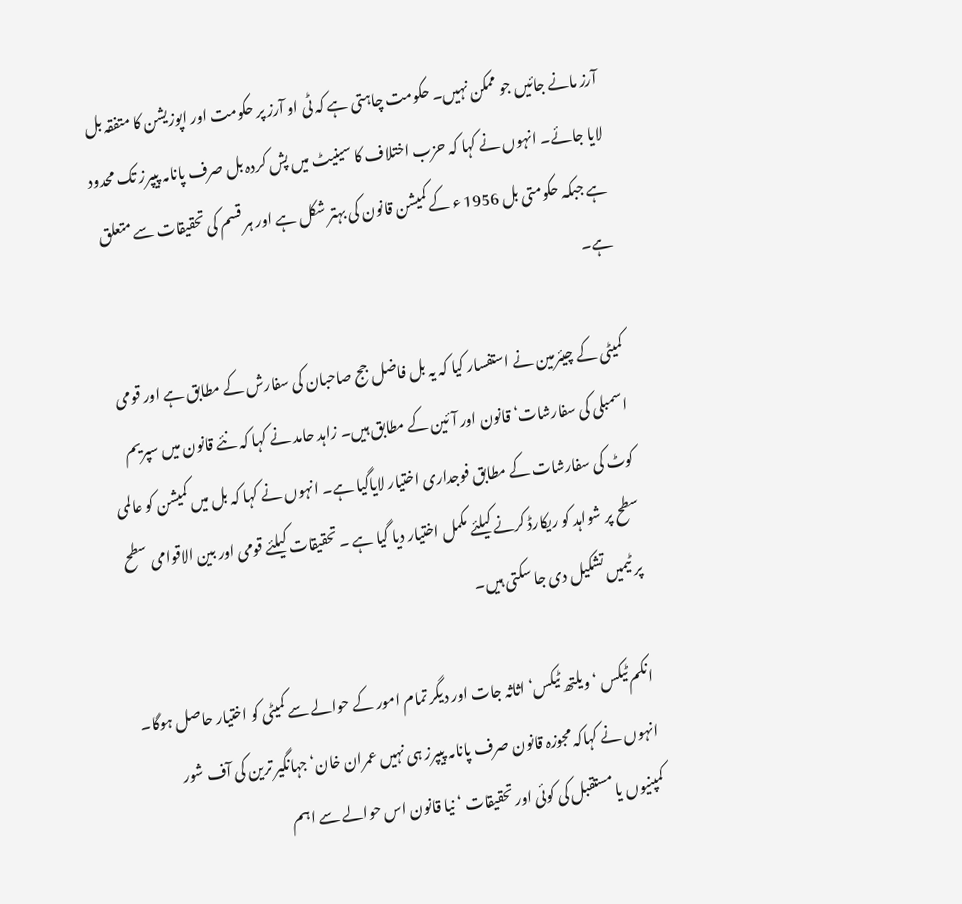آرز مانے جائیں جو ممکن نہیں۔ حکومت چاہتی ہے کہ ٹی او آرز پر حکومت اور اپوزیشن کا متفقہ بل لایا جائے۔ انہوں نے کہا کہ حزب اختلاف کا سینیٹ میں پش کردہ بل صرف پانامہ پیپرز تک محدود ہے جبکہ حکومتی بل 1956 ء کے کمیشن قانون کی بہتر شکل ہے اور ہر قسم کی تحقیقات سے متعلق ہے۔

کمیٹی کے چیئرمین نے استفسار کیا کہ یہ بل فاضل جج صاحبان کی سفارش کے مطابق ہے اور قومی اسمبلی کی سفارشات‘ قانون اور آئین کے مطابق ہیں۔ زاہد حامد نے کہا کہ نئے قانون میں سپریم کوٹ کی سفارشات کے مطابق فوجداری اختیار لایاگیا ہے۔ انہوں نے کہا کہ بل میں کمیشن کو عالمی سطح پر شواہد کو ریکارڈ کرنے کیلئے مکمل اختیار دیا گیا ہے ۔ تحقیقات کیلئے قومی اور بین الاقوامی سطح پر ٹیمیں تشکیل دی جا سکتی ہیں۔

انکم ٹیکس ‘ ویلتھ ٹیکس‘ اثاثہ جات اور دیگر تمام امور کے حوالے سے کمیٹی کو اختیار حاصل ہوگا۔ انہوں نے کہاکہ مجوزہ قانون صرف پانامہ پیپرز ہی نہیں عمران خان‘ جہانگیر ترین کی آف شور کمپنیوں یا مستقبل کی کوئی اور تحقیقات ‘ نیا قانون اس حوالے سے اہم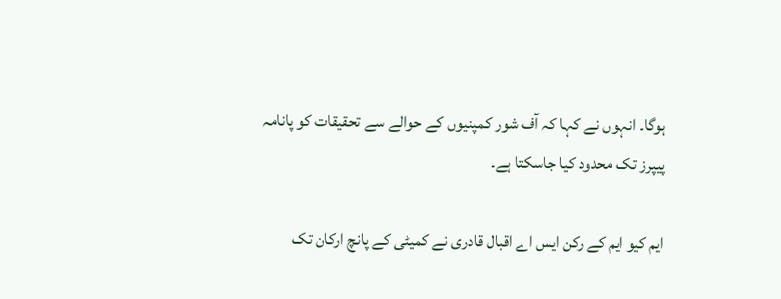ہوگا۔ انہوں نے کہا کہ آف شور کمپنیوں کے حوالے سے تحقیقات کو پانامہ پیپرز تک محدود کیا جاسکتا ہے۔

ایم کیو ایم کے رکن ایس اے اقبال قادری نے کمیٹی کے پانچ ارکان تک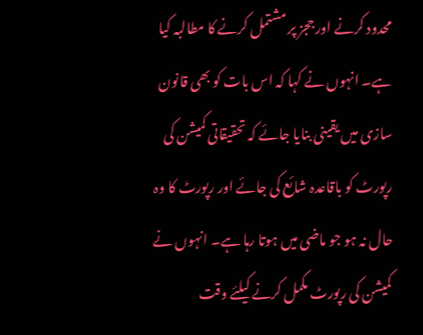محدود کرنے اور ججز پر مشتمل کرنے کا مطالبہ کیا ہے۔ انہوں نے کہا کہ اس بات کو بھی قانون سازی میں یقینی بنایا جائے کہ تحقیقاتی کمیشن کی رپورٹ کو باقاعدہ شائع کی جائے اور رپورٹ کا وہ حال نہ ہو جو ماضی میں ہوتا رہا ہے۔ انہوں نے کمیشن کی رپورٹ مکمل کرنے کیلئے وقت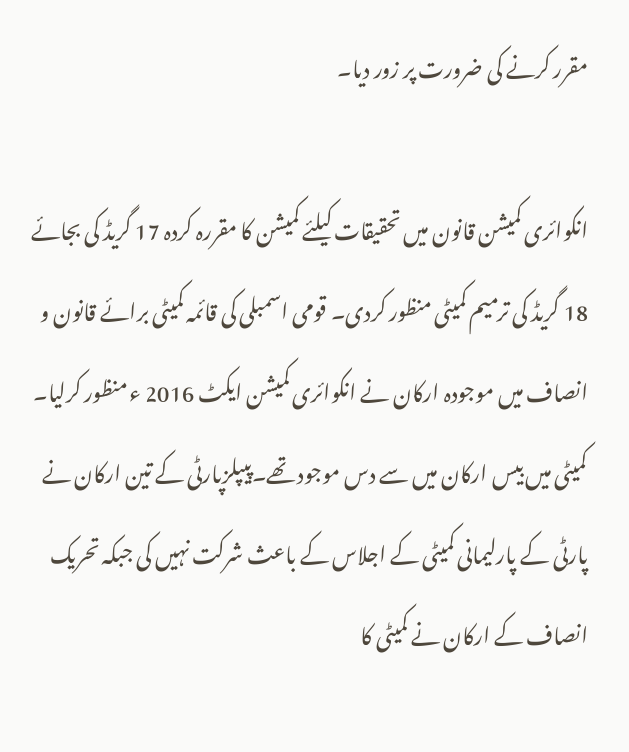مقرر کرنے کی ضرورت پر زور دیا۔

انکوائری کمیشن قانون میں تحقیقات کیلئے کمیشن کا مقررہ کردہ 17 گریڈ کی بجائے 18 گریڈ کی ترمیم کمیٹی منظور کردی۔ قومی اسمبلی کی قائمہ کمیٹی برائے قانون و انصاف میں موجودہ ارکان نے انکوائری کمیشن ایکٹ 2016 ء منظور کرلیا۔ کمیٹی میں بیس ارکان میں سے دس موجود تھے۔پیپلزپارٹی کے تین ارکان نے پارٹی کے پارلیمانی کمیٹی کے اجلاس کے باعث شرکت نہیں کی جبکہ تحریک انصاف کے ارکان نے کمیٹی کا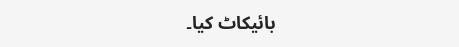بائیکاٹ کیا۔